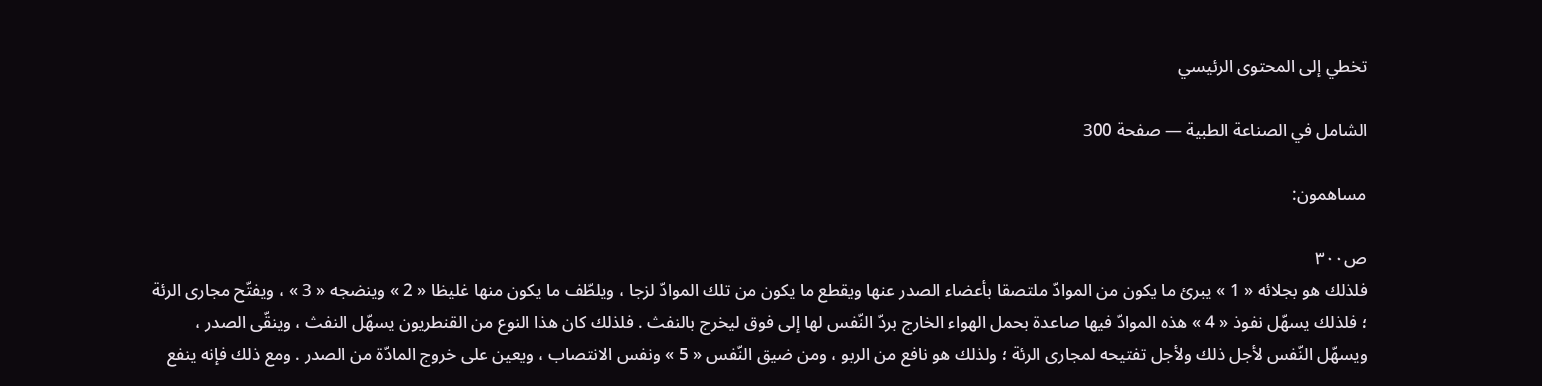تخطي إلى المحتوى الرئيسي

الشامل في الصناعة الطبية — صفحة 300

مساهمون:

ص٣٠٠
فلذلك هو بجلائه « 1 » يبرئ ما يكون من الموادّ ملتصقا بأعضاء الصدر عنها ويقطع ما يكون من تلك الموادّ لزجا ، ويلطّف ما يكون منها غليظا « 2 » وينضجه « 3 » ، ويفتّح مجارى الرئة ؛ فلذلك يسهّل نفوذ « 4 » هذه الموادّ فيها صاعدة بحمل الهواء الخارج بردّ النّفس لها إلى فوق ليخرج بالنفث . فلذلك كان هذا النوع من القنطريون يسهّل النفث ، وينقّى الصدر ، ويسهّل النّفس لأجل ذلك ولأجل تفتيحه لمجارى الرئة ؛ ولذلك هو نافع من الربو ، ومن ضيق النّفس « 5 » ونفس الانتصاب ، ويعين على خروج المادّة من الصدر . ومع ذلك فإنه ينفع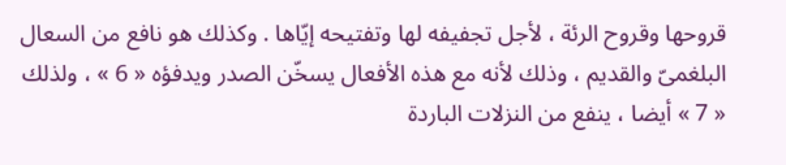قروحها وقروح الرئة ، لأجل تجفيفه لها وتفتيحه إيّاها . وكذلك هو نافع من السعال البلغمىّ والقديم ، وذلك لأنه مع هذه الأفعال يسخّن الصدر ويدفؤه « 6 » ، ولذلك « 7 » أيضا ، ينفع من النزلات الباردة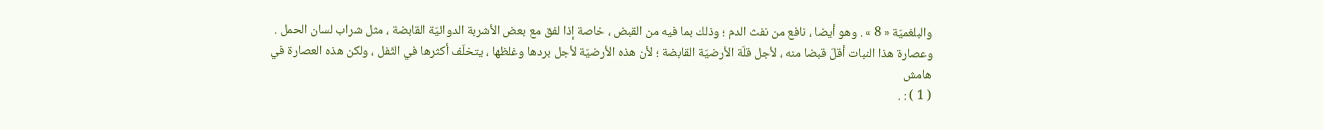والبلغميّة « 8 » . وهو أيضا ، نافع من نفث الدم ؛ وذلك بما فيه من القبض ، خاصة إذا لفق مع بعض الأشربة الدوائيّة القابضة ، مثل شراب لسان الحمل . وعصارة هذا النبات أقلّ قبضا منه ، لأجل قلّة الأرضيّة القابضة ؛ لأن هذه الأرضيّة لأجل بردها وغلظها ، يتخلّف أكثرها في الثّفل ، ولكن هذه العصارة في
هامش
( 1 ) : .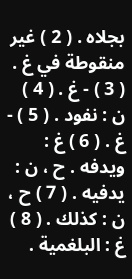بجلاه . ( 2 ) غير منقوطة في غ . ( 3 ) - غ . ( 4 ) ن : نفود . ( 5 ) - غ . ( 6 ) غ : ويدفه . ح ، ن : يدفيه . ( 7 ) ح ، ن : كذلك . ( 8 ) غ : البلغمية .